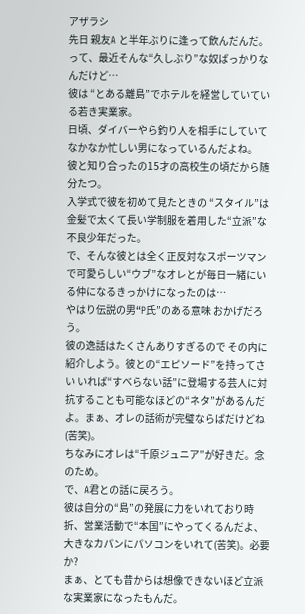アザラシ
先日 親友A と半年ぶりに逢って飲んだんだ。
って、最近そんな“久しぶり”な奴ばっかりなんだけど…
彼は “とある離島”でホテルを経営していている若き実業家。
日頃、ダイバーやら釣り人を相手にしていて なかなか忙しい男になっているんだよね。
彼と知り合ったの15才の高校生の頃だから随分たつ。
入学式で彼を初めて見たときの “スタイル”は金髪で太くて長い学制服を着用した“立派”な不良少年だった。
で、そんな彼とは全く正反対なスポーツマンで可愛らしい“ウブ”なオレとが毎日一緒にいる仲になるきっかけになったのは…
やはり伝説の男“P氏”のある意味 おかげだろう。
彼の逸話はたくさんありすぎるので その内に紹介しよう。彼との“エピソード”を持ってさい いれば“すべらない話”に登場する芸人に対抗することも可能なほどの“ネタ”があるんだよ。まぁ、オレの話術が完璧ならばだけどね(苦笑)。
ちなみにオレは“千原ジュニア”が好きだ。念のため。
で、A君との話に戻ろう。
彼は自分の“島”の発展に力をいれており時折、営業活動で“本国”にやってくるんだよ、大きなカパンにパソコンをいれて(苦笑)。必要か?
まぁ、とても昔からは想像できないほど立派な実業家になったもんだ。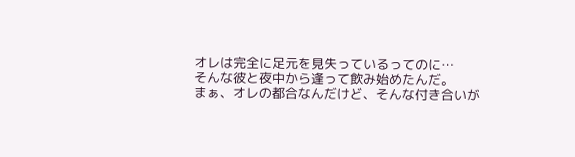オレは完全に足元を見失っているってのに…
そんな彼と夜中から逢って飲み始めたんだ。
まぁ、オレの都合なんだけど、そんな付き合いが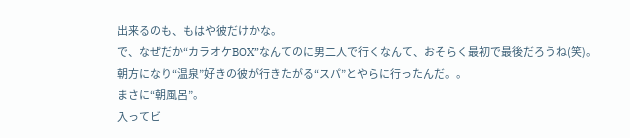出来るのも、もはや彼だけかな。
で、なぜだか“カラオケBOX”なんてのに男二人で行くなんて、おそらく最初で最後だろうね(笑)。
朝方になり“温泉”好きの彼が行きたがる“スパ”とやらに行ったんだ。。
まさに“朝風呂”。
入ってビ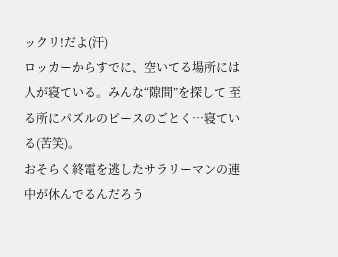ックリ!だよ(汗)
ロッカーからすでに、空いてる場所には人が寝ている。みんな“隙間”を探して 至る所にパズルのピースのごとく…寝ている(苦笑)。
おそらく終電を逃したサラリーマンの連中が休んでるんだろう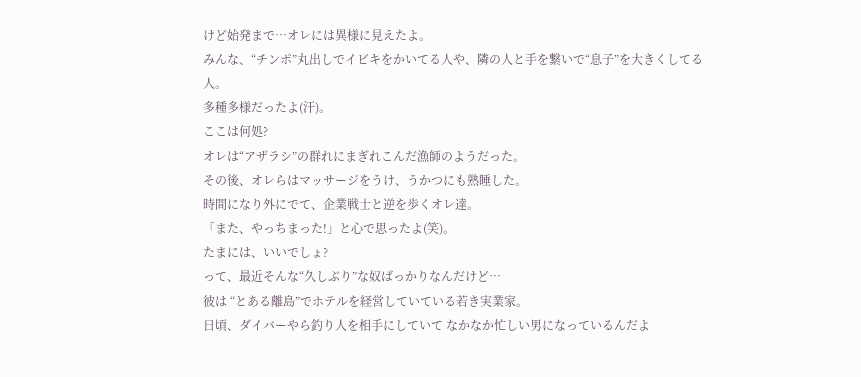けど始発まで…オレには異様に見えたよ。
みんな、“チンポ”丸出しでイビキをかいてる人や、隣の人と手を繋いで“息子”を大きくしてる人。
多種多様だったよ(汗)。
ここは何処?
オレは“アザラシ”の群れにまぎれこんだ漁師のようだった。
その後、オレらはマッサージをうけ、うかつにも熟睡した。
時間になり外にでて、企業戦士と逆を歩くオレ達。
「また、やっちまった!」と心で思ったよ(笑)。
たまには、いいでしょ?
って、最近そんな“久しぶり”な奴ばっかりなんだけど…
彼は “とある離島”でホテルを経営していている若き実業家。
日頃、ダイバーやら釣り人を相手にしていて なかなか忙しい男になっているんだよ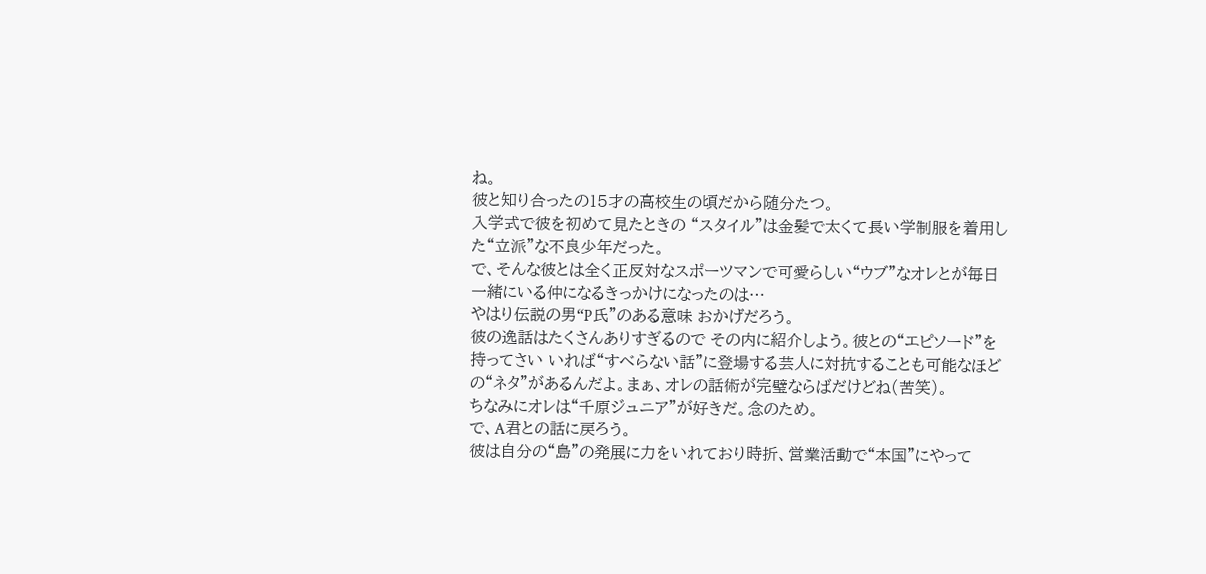ね。
彼と知り合ったの15才の高校生の頃だから随分たつ。
入学式で彼を初めて見たときの “スタイル”は金髪で太くて長い学制服を着用した“立派”な不良少年だった。
で、そんな彼とは全く正反対なスポーツマンで可愛らしい“ウブ”なオレとが毎日一緒にいる仲になるきっかけになったのは…
やはり伝説の男“P氏”のある意味 おかげだろう。
彼の逸話はたくさんありすぎるので その内に紹介しよう。彼との“エピソード”を持ってさい いれば“すべらない話”に登場する芸人に対抗することも可能なほどの“ネタ”があるんだよ。まぁ、オレの話術が完璧ならばだけどね(苦笑)。
ちなみにオレは“千原ジュニア”が好きだ。念のため。
で、A君との話に戻ろう。
彼は自分の“島”の発展に力をいれており時折、営業活動で“本国”にやって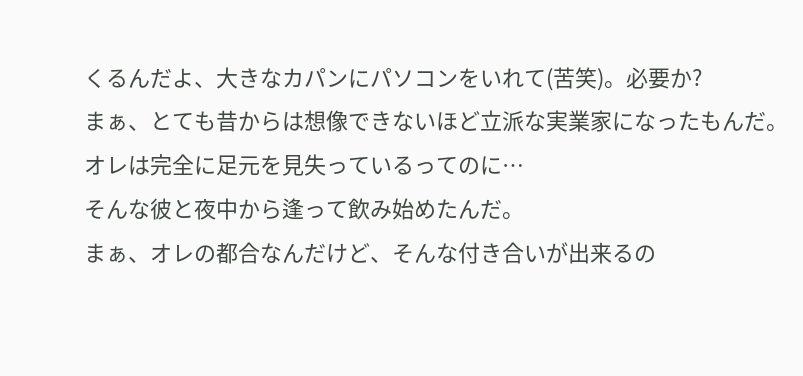くるんだよ、大きなカパンにパソコンをいれて(苦笑)。必要か?
まぁ、とても昔からは想像できないほど立派な実業家になったもんだ。
オレは完全に足元を見失っているってのに…
そんな彼と夜中から逢って飲み始めたんだ。
まぁ、オレの都合なんだけど、そんな付き合いが出来るの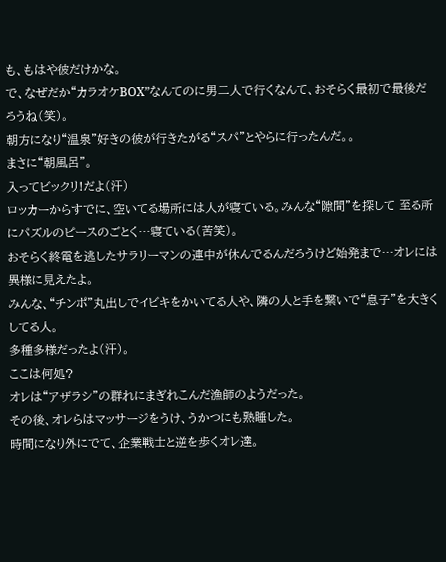も、もはや彼だけかな。
で、なぜだか“カラオケBOX”なんてのに男二人で行くなんて、おそらく最初で最後だろうね(笑)。
朝方になり“温泉”好きの彼が行きたがる“スパ”とやらに行ったんだ。。
まさに“朝風呂”。
入ってビックリ!だよ(汗)
ロッカーからすでに、空いてる場所には人が寝ている。みんな“隙間”を探して 至る所にパズルのピースのごとく…寝ている(苦笑)。
おそらく終電を逃したサラリーマンの連中が休んでるんだろうけど始発まで…オレには異様に見えたよ。
みんな、“チンポ”丸出しでイビキをかいてる人や、隣の人と手を繋いで“息子”を大きくしてる人。
多種多様だったよ(汗)。
ここは何処?
オレは“アザラシ”の群れにまぎれこんだ漁師のようだった。
その後、オレらはマッサージをうけ、うかつにも熟睡した。
時間になり外にでて、企業戦士と逆を歩くオレ達。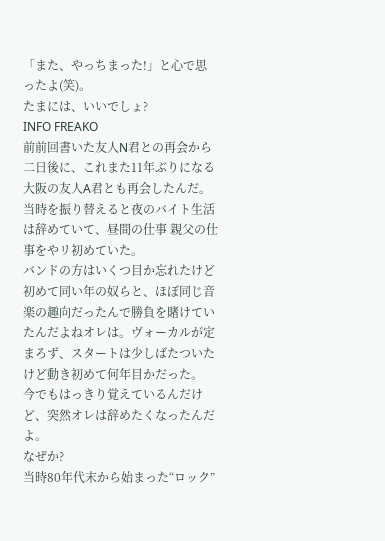「また、やっちまった!」と心で思ったよ(笑)。
たまには、いいでしょ?
INFO FREAKO
前前回書いた友人N君との再会から二日後に、これまた11年ぶりになる大阪の友人A君とも再会したんだ。
当時を振り替えると夜のバイト生活は辞めていて、昼間の仕事 親父の仕事をやリ初めていた。
バンドの方はいくつ目か忘れたけど初めて同い年の奴らと、ほぼ同じ音楽の趣向だったんで勝負を賭けていたんだよねオレは。ヴォーカルが定まろず、スタートは少しばたついたけど動き初めて何年目かだった。
今でもはっきり覚えているんだけど、突然オレは辞めたくなったんだよ。
なぜか?
当時80年代末から始まった“ロック”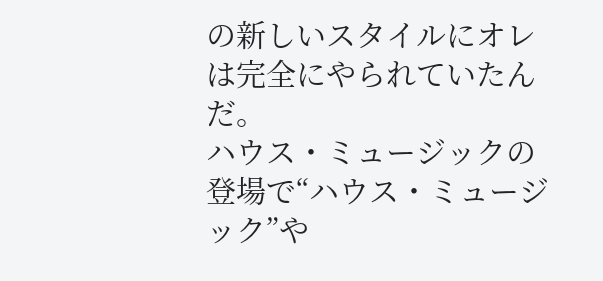の新しいスタイルにオレは完全にやられていたんだ。
ハウス・ミュージックの登場で“ハウス・ミュージック”や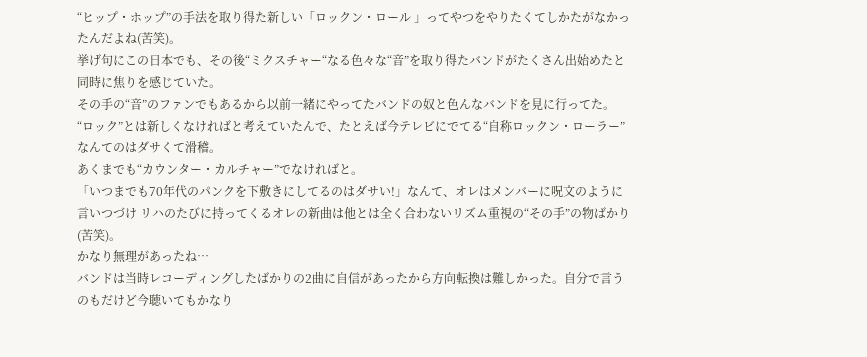“ヒップ・ホップ”の手法を取り得た新しい「ロックン・ロール 」ってやつをやりたくてしかたがなかったんだよね(苦笑)。
挙げ句にこの日本でも、その後“ミクスチャー“なる色々な“音”を取り得たバンドがたくさん出始めたと同時に焦りを感じていた。
その手の“音”のファンでもあるから以前一緒にやってたバンドの奴と色んなバンドを見に行ってた。
“ロック”とは新しくなければと考えていたんで、たとえば今テレビにでてる“自称ロックン・ローラー”なんてのはダサくて滑稽。
あくまでも“カウンター・カルチャー”でなければと。
「いつまでも70年代のパンクを下敷きにしてるのはダサい!」なんて、オレはメンバーに呪文のように言いつづけ リハのたびに持ってくるオレの新曲は他とは全く合わないリズム重視の“その手”の物ばかり(苦笑)。
かなり無理があったね…
バンドは当時レコーディングしたばかりの2曲に自信があったから方向転換は難しかった。自分で言うのもだけど今聴いてもかなり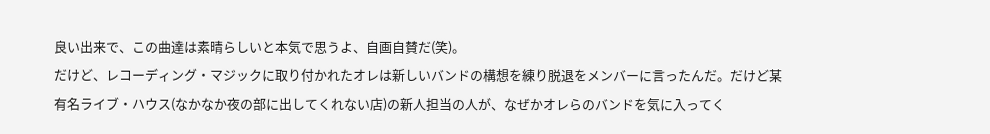良い出来で、この曲達は素晴らしいと本気で思うよ、自画自賛だ(笑)。
だけど、レコーディング・マジックに取り付かれたオレは新しいバンドの構想を練り脱退をメンバーに言ったんだ。だけど某有名ライブ・ハウス(なかなか夜の部に出してくれない店)の新人担当の人が、なぜかオレらのバンドを気に入ってく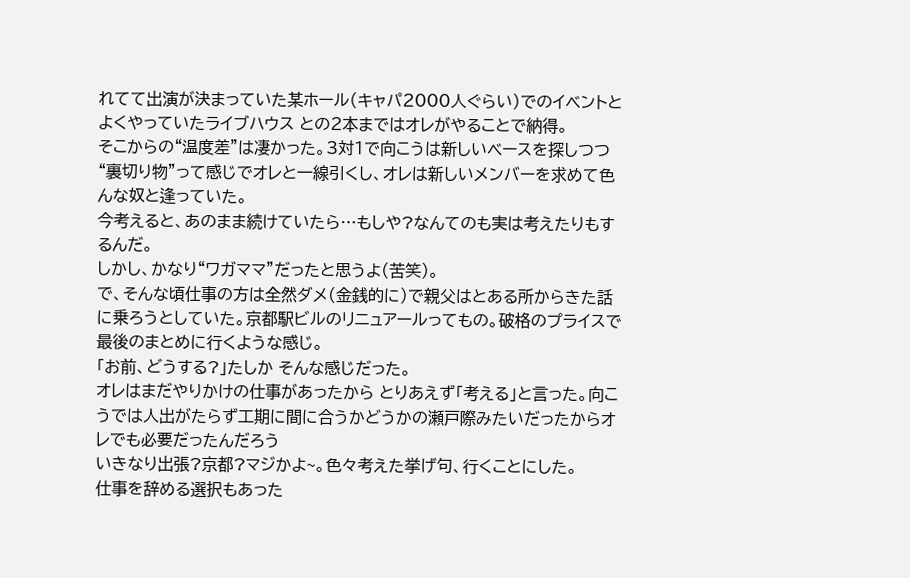れてて出演が決まっていた某ホール(キャパ2000人ぐらい)でのイベントとよくやっていたライブハウス との2本まではオレがやることで納得。
そこからの“温度差”は凄かった。3対1で向こうは新しいベースを探しつつ“裏切り物”って感じでオレと一線引くし、オレは新しいメンバーを求めて色んな奴と逢っていた。
今考えると、あのまま続けていたら…もしや?なんてのも実は考えたりもするんだ。
しかし、かなり“ワガママ”だったと思うよ(苦笑)。
で、そんな頃仕事の方は全然ダメ(金銭的に)で親父はとある所からきた話に乗ろうとしていた。京都駅ビルのリニュアールってもの。破格のプライスで最後のまとめに行くような感じ。
「お前、どうする?」たしか そんな感じだった。
オレはまだやりかけの仕事があったから とりあえず「考える」と言った。向こうでは人出がたらず工期に間に合うかどうかの瀬戸際みたいだったからオレでも必要だったんだろう
いきなり出張?京都?マジかよ~。色々考えた挙げ句、行くことにした。
仕事を辞める選択もあった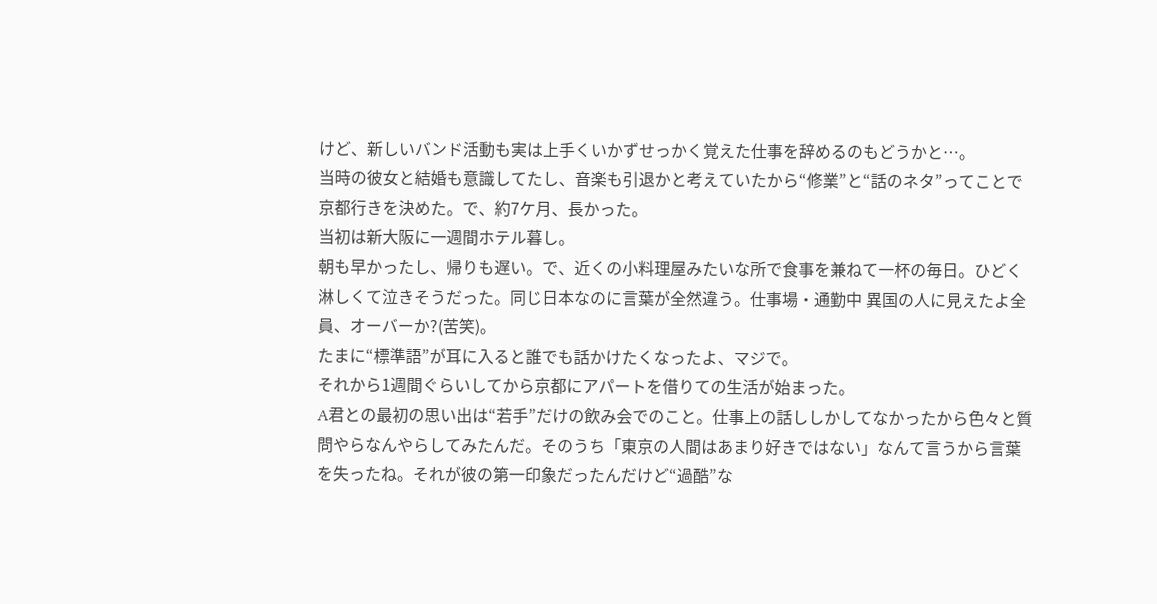けど、新しいバンド活動も実は上手くいかずせっかく覚えた仕事を辞めるのもどうかと…。
当時の彼女と結婚も意識してたし、音楽も引退かと考えていたから“修業”と“話のネタ”ってことで京都行きを決めた。で、約7ケ月、長かった。
当初は新大阪に一週間ホテル暮し。
朝も早かったし、帰りも遅い。で、近くの小料理屋みたいな所で食事を兼ねて一杯の毎日。ひどく淋しくて泣きそうだった。同じ日本なのに言葉が全然違う。仕事場・通勤中 異国の人に見えたよ全員、オーバーか?(苦笑)。
たまに“標準語”が耳に入ると誰でも話かけたくなったよ、マジで。
それから1週間ぐらいしてから京都にアパートを借りての生活が始まった。
A君との最初の思い出は“若手”だけの飲み会でのこと。仕事上の話ししかしてなかったから色々と質問やらなんやらしてみたんだ。そのうち「東京の人間はあまり好きではない」なんて言うから言葉を失ったね。それが彼の第一印象だったんだけど“過酷”な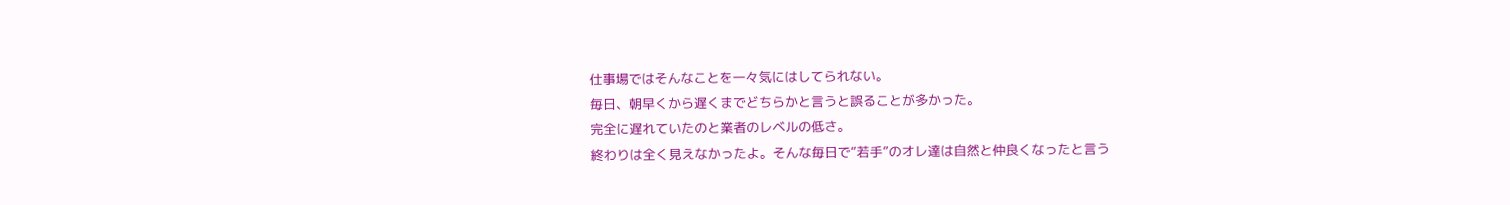仕事場ではそんなことを一々気にはしてられない。
毎日、朝早くから遅くまでどちらかと言うと誤ることが多かった。
完全に遅れていたのと業者のレベルの低さ。
終わりは全く見えなかったよ。そんな毎日で“若手”のオレ達は自然と仲良くなったと言う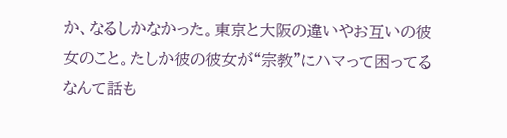か、なるしかなかった。東京と大阪の違いやお互いの彼女のこと。たしか彼の彼女が“宗教”にハマって困ってるなんて話も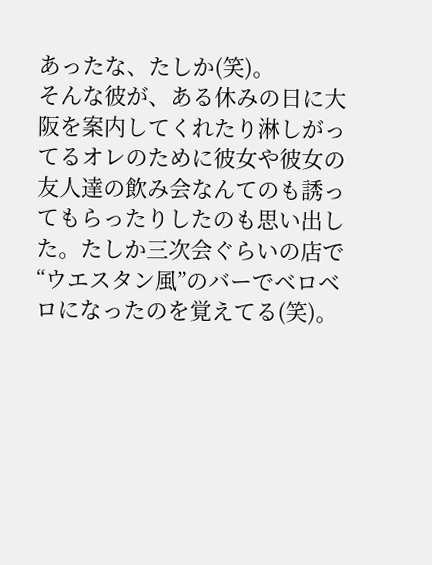あったな、たしか(笑)。
そんな彼が、ある休みの日に大阪を案内してくれたり淋しがってるオレのために彼女や彼女の友人達の飲み会なんてのも誘ってもらったりしたのも思い出した。たしか三次会ぐらいの店で“ウエスタン風”のバーでベロベロになったのを覚えてる(笑)。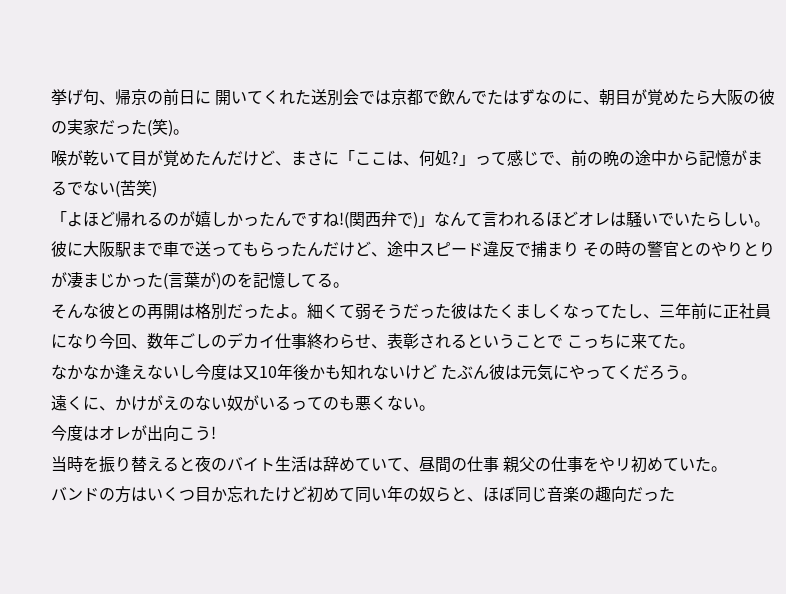挙げ句、帰京の前日に 開いてくれた送別会では京都で飲んでたはずなのに、朝目が覚めたら大阪の彼の実家だった(笑)。
喉が乾いて目が覚めたんだけど、まさに「ここは、何処?」って感じで、前の晩の途中から記憶がまるでない(苦笑)
「よほど帰れるのが嬉しかったんですね!(関西弁で)」なんて言われるほどオレは騒いでいたらしい。
彼に大阪駅まで車で送ってもらったんだけど、途中スピード違反で捕まり その時の警官とのやりとりが凄まじかった(言葉が)のを記憶してる。
そんな彼との再開は格別だったよ。細くて弱そうだった彼はたくましくなってたし、三年前に正社員になり今回、数年ごしのデカイ仕事終わらせ、表彰されるということで こっちに来てた。
なかなか逢えないし今度は又10年後かも知れないけど たぶん彼は元気にやってくだろう。
遠くに、かけがえのない奴がいるってのも悪くない。
今度はオレが出向こう!
当時を振り替えると夜のバイト生活は辞めていて、昼間の仕事 親父の仕事をやリ初めていた。
バンドの方はいくつ目か忘れたけど初めて同い年の奴らと、ほぼ同じ音楽の趣向だった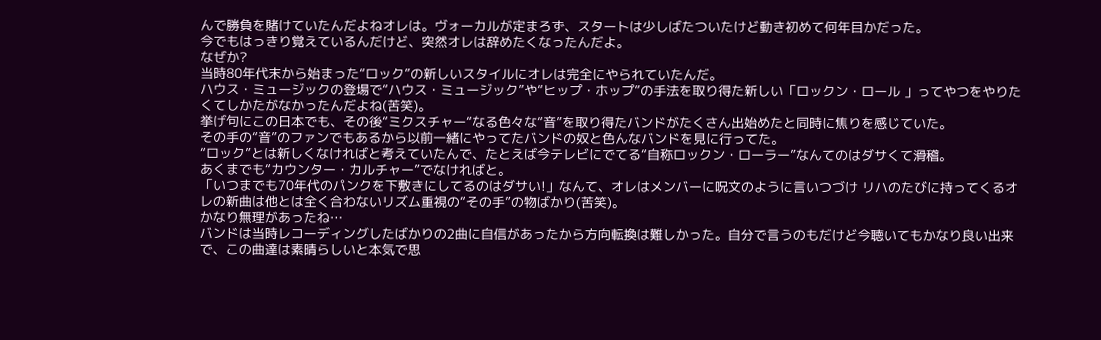んで勝負を賭けていたんだよねオレは。ヴォーカルが定まろず、スタートは少しばたついたけど動き初めて何年目かだった。
今でもはっきり覚えているんだけど、突然オレは辞めたくなったんだよ。
なぜか?
当時80年代末から始まった“ロック”の新しいスタイルにオレは完全にやられていたんだ。
ハウス・ミュージックの登場で“ハウス・ミュージック”や“ヒップ・ホップ”の手法を取り得た新しい「ロックン・ロール 」ってやつをやりたくてしかたがなかったんだよね(苦笑)。
挙げ句にこの日本でも、その後“ミクスチャー“なる色々な“音”を取り得たバンドがたくさん出始めたと同時に焦りを感じていた。
その手の“音”のファンでもあるから以前一緒にやってたバンドの奴と色んなバンドを見に行ってた。
“ロック”とは新しくなければと考えていたんで、たとえば今テレビにでてる“自称ロックン・ローラー”なんてのはダサくて滑稽。
あくまでも“カウンター・カルチャー”でなければと。
「いつまでも70年代のパンクを下敷きにしてるのはダサい!」なんて、オレはメンバーに呪文のように言いつづけ リハのたびに持ってくるオレの新曲は他とは全く合わないリズム重視の“その手”の物ばかり(苦笑)。
かなり無理があったね…
バンドは当時レコーディングしたばかりの2曲に自信があったから方向転換は難しかった。自分で言うのもだけど今聴いてもかなり良い出来で、この曲達は素晴らしいと本気で思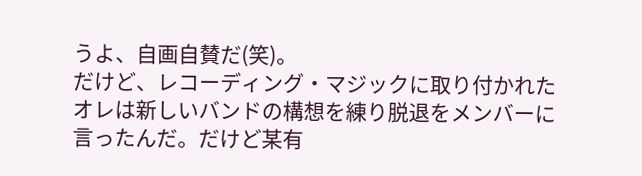うよ、自画自賛だ(笑)。
だけど、レコーディング・マジックに取り付かれたオレは新しいバンドの構想を練り脱退をメンバーに言ったんだ。だけど某有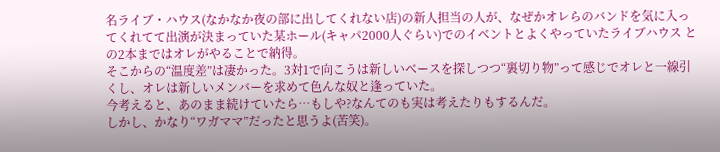名ライブ・ハウス(なかなか夜の部に出してくれない店)の新人担当の人が、なぜかオレらのバンドを気に入ってくれてて出演が決まっていた某ホール(キャパ2000人ぐらい)でのイベントとよくやっていたライブハウス との2本まではオレがやることで納得。
そこからの“温度差”は凄かった。3対1で向こうは新しいベースを探しつつ“裏切り物”って感じでオレと一線引くし、オレは新しいメンバーを求めて色んな奴と逢っていた。
今考えると、あのまま続けていたら…もしや?なんてのも実は考えたりもするんだ。
しかし、かなり“ワガママ”だったと思うよ(苦笑)。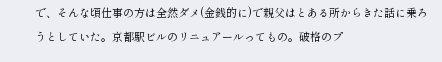で、そんな頃仕事の方は全然ダメ(金銭的に)で親父はとある所からきた話に乗ろうとしていた。京都駅ビルのリニュアールってもの。破格のプ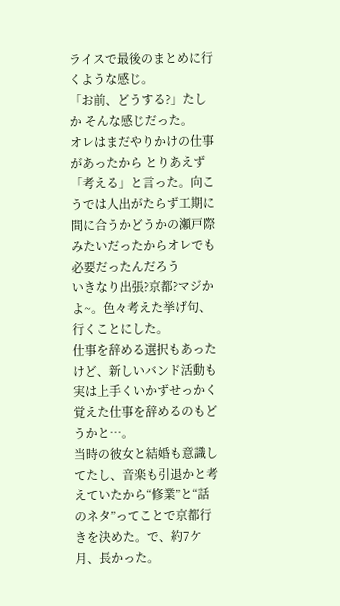ライスで最後のまとめに行くような感じ。
「お前、どうする?」たしか そんな感じだった。
オレはまだやりかけの仕事があったから とりあえず「考える」と言った。向こうでは人出がたらず工期に間に合うかどうかの瀬戸際みたいだったからオレでも必要だったんだろう
いきなり出張?京都?マジかよ~。色々考えた挙げ句、行くことにした。
仕事を辞める選択もあったけど、新しいバンド活動も実は上手くいかずせっかく覚えた仕事を辞めるのもどうかと…。
当時の彼女と結婚も意識してたし、音楽も引退かと考えていたから“修業”と“話のネタ”ってことで京都行きを決めた。で、約7ケ月、長かった。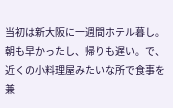当初は新大阪に一週間ホテル暮し。
朝も早かったし、帰りも遅い。で、近くの小料理屋みたいな所で食事を兼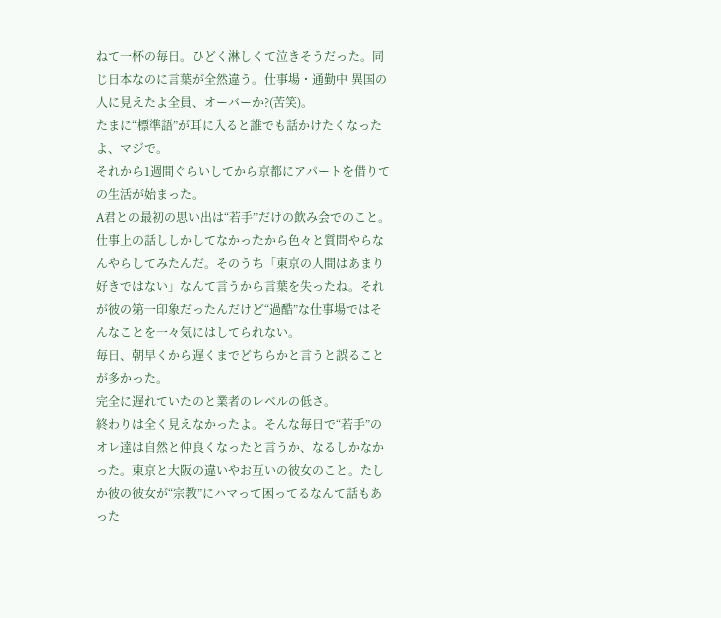ねて一杯の毎日。ひどく淋しくて泣きそうだった。同じ日本なのに言葉が全然違う。仕事場・通勤中 異国の人に見えたよ全員、オーバーか?(苦笑)。
たまに“標準語”が耳に入ると誰でも話かけたくなったよ、マジで。
それから1週間ぐらいしてから京都にアパートを借りての生活が始まった。
A君との最初の思い出は“若手”だけの飲み会でのこと。仕事上の話ししかしてなかったから色々と質問やらなんやらしてみたんだ。そのうち「東京の人間はあまり好きではない」なんて言うから言葉を失ったね。それが彼の第一印象だったんだけど“過酷”な仕事場ではそんなことを一々気にはしてられない。
毎日、朝早くから遅くまでどちらかと言うと誤ることが多かった。
完全に遅れていたのと業者のレベルの低さ。
終わりは全く見えなかったよ。そんな毎日で“若手”のオレ達は自然と仲良くなったと言うか、なるしかなかった。東京と大阪の違いやお互いの彼女のこと。たしか彼の彼女が“宗教”にハマって困ってるなんて話もあった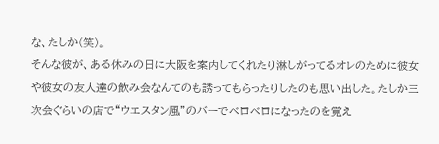な、たしか(笑)。
そんな彼が、ある休みの日に大阪を案内してくれたり淋しがってるオレのために彼女や彼女の友人達の飲み会なんてのも誘ってもらったりしたのも思い出した。たしか三次会ぐらいの店で“ウエスタン風”のバーでベロベロになったのを覚え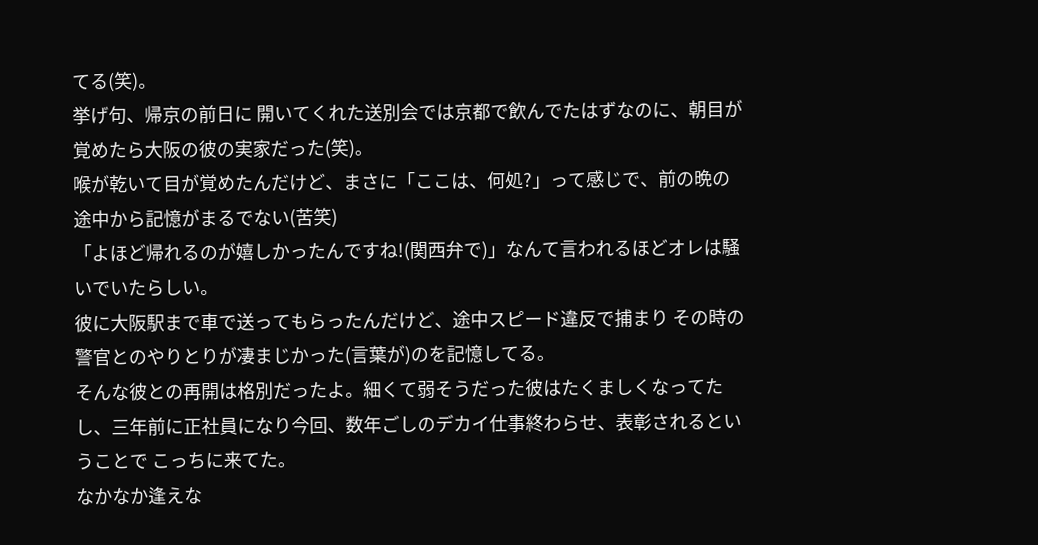てる(笑)。
挙げ句、帰京の前日に 開いてくれた送別会では京都で飲んでたはずなのに、朝目が覚めたら大阪の彼の実家だった(笑)。
喉が乾いて目が覚めたんだけど、まさに「ここは、何処?」って感じで、前の晩の途中から記憶がまるでない(苦笑)
「よほど帰れるのが嬉しかったんですね!(関西弁で)」なんて言われるほどオレは騒いでいたらしい。
彼に大阪駅まで車で送ってもらったんだけど、途中スピード違反で捕まり その時の警官とのやりとりが凄まじかった(言葉が)のを記憶してる。
そんな彼との再開は格別だったよ。細くて弱そうだった彼はたくましくなってたし、三年前に正社員になり今回、数年ごしのデカイ仕事終わらせ、表彰されるということで こっちに来てた。
なかなか逢えな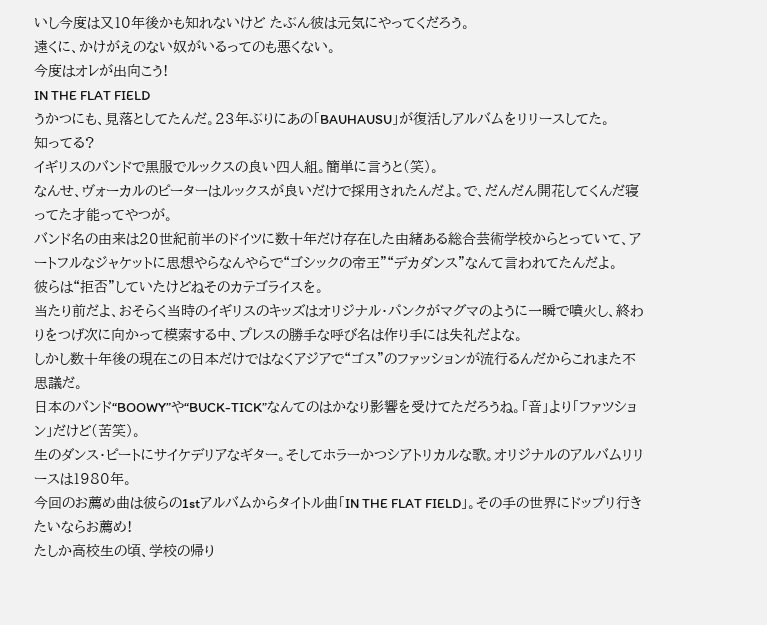いし今度は又10年後かも知れないけど たぶん彼は元気にやってくだろう。
遠くに、かけがえのない奴がいるってのも悪くない。
今度はオレが出向こう!
IN THE FLAT FIELD
うかつにも、見落としてたんだ。23年ぶりにあの「BAUHAUSU」が復活しアルバムをリリースしてた。
知ってる?
イギリスのバンドで黒服でルックスの良い四人組。簡単に言うと(笑)。
なんせ、ヴォーカルのピーターはルックスが良いだけで採用されたんだよ。で、だんだん開花してくんだ寝ってた才能ってやつが。
バンド名の由来は20世紀前半のドイツに数十年だけ存在した由緒ある総合芸術学校からとっていて、アートフルなジャケットに思想やらなんやらで“ゴシックの帝王”“デカダンス”なんて言われてたんだよ。
彼らは“拒否”していたけどねそのカテゴライスを。
当たり前だよ、おそらく当時のイギリスのキッズはオリジナル・パンクがマグマのように一瞬で噴火し、終わりをつげ次に向かって模索する中、プレスの勝手な呼び名は作り手には失礼だよな。
しかし数十年後の現在この日本だけではなくアジアで“ゴス”のファッションが流行るんだからこれまた不思議だ。
日本のバンド“BOOWY”や“BUCK-TICK”なんてのはかなり影響を受けてただろうね。「音」より「ファツション」だけど(苦笑)。
生のダンス・ピートにサイケデリアなギター。そしてホラーかつシアトリカルな歌。オリジナルのアルバムリリースは1980年。
今回のお薦め曲は彼らの1stアルバムからタイトル曲「IN THE FLAT FIELD」。その手の世界にドップリ行きたいならお薦め!
たしか高校生の頃、学校の帰り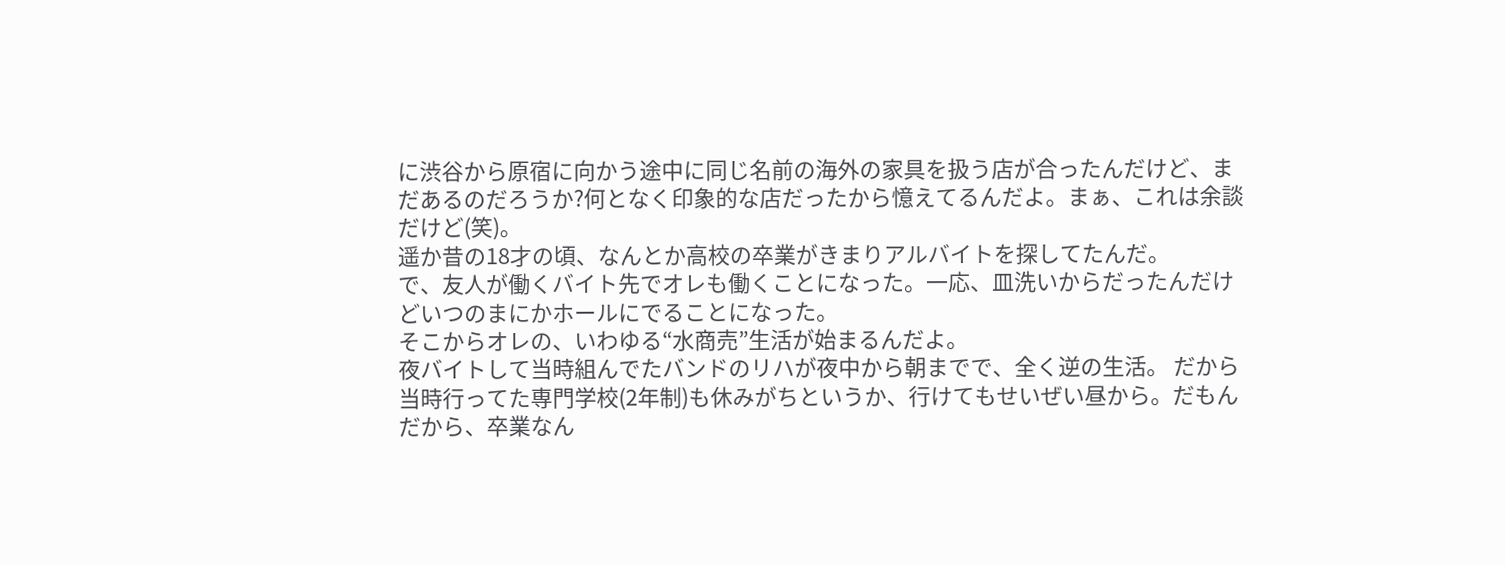に渋谷から原宿に向かう途中に同じ名前の海外の家具を扱う店が合ったんだけど、まだあるのだろうか?何となく印象的な店だったから憶えてるんだよ。まぁ、これは余談だけど(笑)。
遥か昔の18才の頃、なんとか高校の卒業がきまりアルバイトを探してたんだ。
で、友人が働くバイト先でオレも働くことになった。一応、皿洗いからだったんだけどいつのまにかホールにでることになった。
そこからオレの、いわゆる“水商売”生活が始まるんだよ。
夜バイトして当時組んでたバンドのリハが夜中から朝までで、全く逆の生活。 だから当時行ってた専門学校(2年制)も休みがちというか、行けてもせいぜい昼から。だもんだから、卒業なん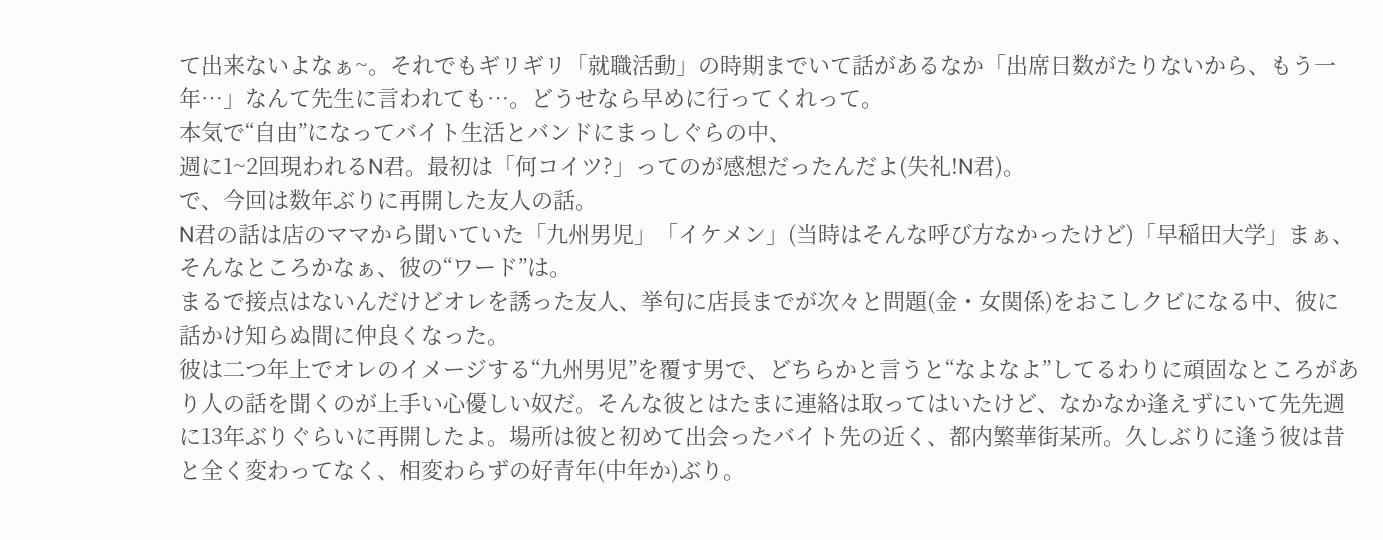て出来ないよなぁ~。それでもギリギリ「就職活動」の時期までいて話があるなか「出席日数がたりないから、もう一年…」なんて先生に言われても…。どうせなら早めに行ってくれって。
本気で“自由”になってバイト生活とバンドにまっしぐらの中、
週に1~2回現われるN君。最初は「何コイツ?」ってのが感想だったんだよ(失礼!N君)。
で、今回は数年ぶりに再開した友人の話。
N君の話は店のママから聞いていた「九州男児」「イケメン」(当時はそんな呼び方なかったけど)「早稲田大学」まぁ、そんなところかなぁ、彼の“ワード”は。
まるで接点はないんだけどオレを誘った友人、挙句に店長までが次々と問題(金・女関係)をおこしクビになる中、彼に話かけ知らぬ間に仲良くなった。
彼は二つ年上でオレのイメージする“九州男児”を覆す男で、どちらかと言うと“なよなよ”してるわりに頑固なところがあり人の話を聞くのが上手い心優しい奴だ。そんな彼とはたまに連絡は取ってはいたけど、なかなか逢えずにいて先先週に13年ぶりぐらいに再開したよ。場所は彼と初めて出会ったバイト先の近く、都内繁華街某所。久しぶりに逢う彼は昔と全く変わってなく、相変わらずの好青年(中年か)ぶり。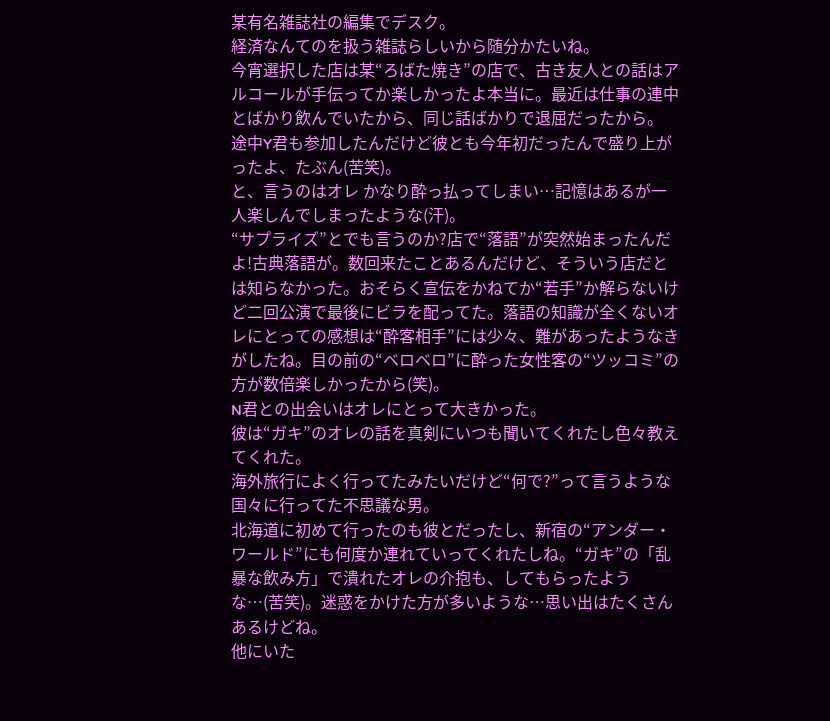某有名雑誌社の編集でデスク。
経済なんてのを扱う雑誌らしいから随分かたいね。
今宵選択した店は某“ろばた焼き”の店で、古き友人との話はアルコールが手伝ってか楽しかったよ本当に。最近は仕事の連中とばかり飲んでいたから、同じ話ばかりで退屈だったから。
途中Y君も参加したんだけど彼とも今年初だったんで盛り上がったよ、たぶん(苦笑)。
と、言うのはオレ かなり酔っ払ってしまい…記憶はあるが一人楽しんでしまったような(汗)。
“サプライズ”とでも言うのか?店で“落語”が突然始まったんだよ!古典落語が。数回来たことあるんだけど、そういう店だとは知らなかった。おそらく宣伝をかねてか“若手”か解らないけど二回公演で最後にビラを配ってた。落語の知識が全くないオレにとっての感想は“酔客相手”には少々、難があったようなきがしたね。目の前の“ベロベロ”に酔った女性客の“ツッコミ”の方が数倍楽しかったから(笑)。
N君との出会いはオレにとって大きかった。
彼は“ガキ”のオレの話を真剣にいつも聞いてくれたし色々教えてくれた。
海外旅行によく行ってたみたいだけど“何で?”って言うような国々に行ってた不思議な男。
北海道に初めて行ったのも彼とだったし、新宿の“アンダー・ワールド”にも何度か連れていってくれたしね。“ガキ”の「乱暴な飲み方」で潰れたオレの介抱も、してもらったような…(苦笑)。迷惑をかけた方が多いような…思い出はたくさんあるけどね。
他にいた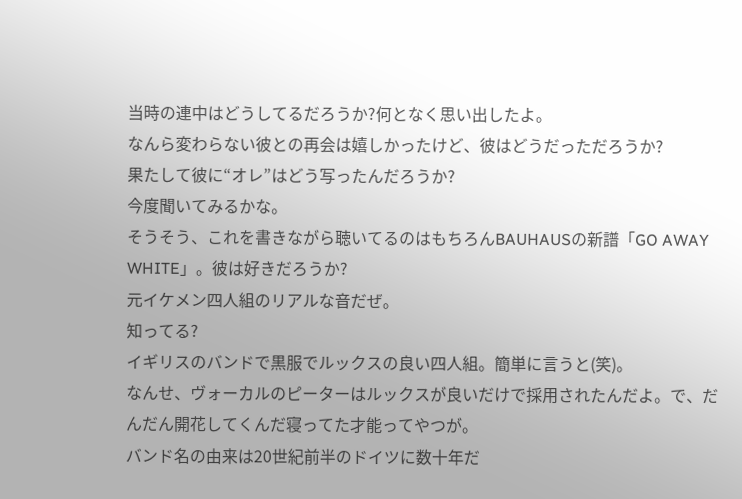当時の連中はどうしてるだろうか?何となく思い出したよ。
なんら変わらない彼との再会は嬉しかったけど、彼はどうだっただろうか?
果たして彼に“オレ”はどう写ったんだろうか?
今度聞いてみるかな。
そうそう、これを書きながら聴いてるのはもちろんBAUHAUSの新譜「GO AWAY WHITE」。彼は好きだろうか?
元イケメン四人組のリアルな音だぜ。
知ってる?
イギリスのバンドで黒服でルックスの良い四人組。簡単に言うと(笑)。
なんせ、ヴォーカルのピーターはルックスが良いだけで採用されたんだよ。で、だんだん開花してくんだ寝ってた才能ってやつが。
バンド名の由来は20世紀前半のドイツに数十年だ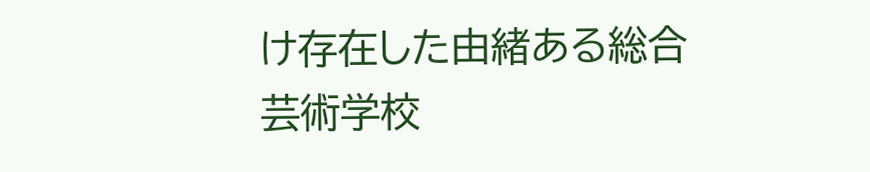け存在した由緒ある総合芸術学校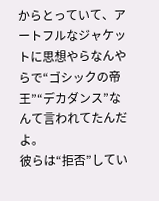からとっていて、アートフルなジャケットに思想やらなんやらで“ゴシックの帝王”“デカダンス”なんて言われてたんだよ。
彼らは“拒否”してい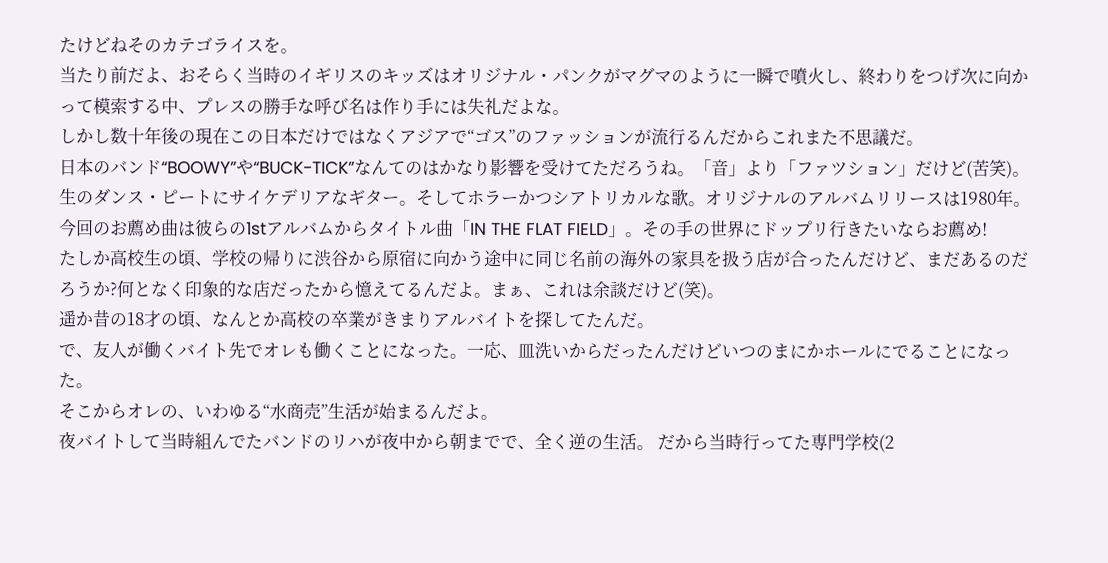たけどねそのカテゴライスを。
当たり前だよ、おそらく当時のイギリスのキッズはオリジナル・パンクがマグマのように一瞬で噴火し、終わりをつげ次に向かって模索する中、プレスの勝手な呼び名は作り手には失礼だよな。
しかし数十年後の現在この日本だけではなくアジアで“ゴス”のファッションが流行るんだからこれまた不思議だ。
日本のバンド“BOOWY”や“BUCK-TICK”なんてのはかなり影響を受けてただろうね。「音」より「ファツション」だけど(苦笑)。
生のダンス・ピートにサイケデリアなギター。そしてホラーかつシアトリカルな歌。オリジナルのアルバムリリースは1980年。
今回のお薦め曲は彼らの1stアルバムからタイトル曲「IN THE FLAT FIELD」。その手の世界にドップリ行きたいならお薦め!
たしか高校生の頃、学校の帰りに渋谷から原宿に向かう途中に同じ名前の海外の家具を扱う店が合ったんだけど、まだあるのだろうか?何となく印象的な店だったから憶えてるんだよ。まぁ、これは余談だけど(笑)。
遥か昔の18才の頃、なんとか高校の卒業がきまりアルバイトを探してたんだ。
で、友人が働くバイト先でオレも働くことになった。一応、皿洗いからだったんだけどいつのまにかホールにでることになった。
そこからオレの、いわゆる“水商売”生活が始まるんだよ。
夜バイトして当時組んでたバンドのリハが夜中から朝までで、全く逆の生活。 だから当時行ってた専門学校(2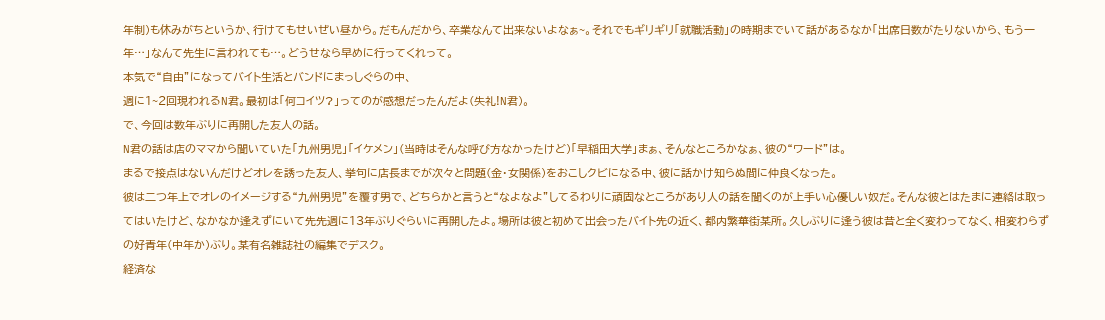年制)も休みがちというか、行けてもせいぜい昼から。だもんだから、卒業なんて出来ないよなぁ~。それでもギリギリ「就職活動」の時期までいて話があるなか「出席日数がたりないから、もう一年…」なんて先生に言われても…。どうせなら早めに行ってくれって。
本気で“自由”になってバイト生活とバンドにまっしぐらの中、
週に1~2回現われるN君。最初は「何コイツ?」ってのが感想だったんだよ(失礼!N君)。
で、今回は数年ぶりに再開した友人の話。
N君の話は店のママから聞いていた「九州男児」「イケメン」(当時はそんな呼び方なかったけど)「早稲田大学」まぁ、そんなところかなぁ、彼の“ワード”は。
まるで接点はないんだけどオレを誘った友人、挙句に店長までが次々と問題(金・女関係)をおこしクビになる中、彼に話かけ知らぬ間に仲良くなった。
彼は二つ年上でオレのイメージする“九州男児”を覆す男で、どちらかと言うと“なよなよ”してるわりに頑固なところがあり人の話を聞くのが上手い心優しい奴だ。そんな彼とはたまに連絡は取ってはいたけど、なかなか逢えずにいて先先週に13年ぶりぐらいに再開したよ。場所は彼と初めて出会ったバイト先の近く、都内繁華街某所。久しぶりに逢う彼は昔と全く変わってなく、相変わらずの好青年(中年か)ぶり。某有名雑誌社の編集でデスク。
経済な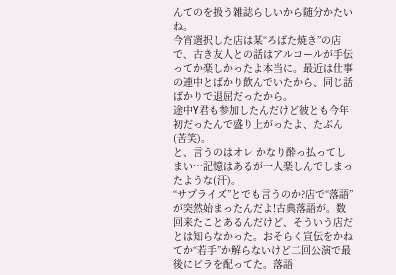んてのを扱う雑誌らしいから随分かたいね。
今宵選択した店は某“ろばた焼き”の店で、古き友人との話はアルコールが手伝ってか楽しかったよ本当に。最近は仕事の連中とばかり飲んでいたから、同じ話ばかりで退屈だったから。
途中Y君も参加したんだけど彼とも今年初だったんで盛り上がったよ、たぶん(苦笑)。
と、言うのはオレ かなり酔っ払ってしまい…記憶はあるが一人楽しんでしまったような(汗)。
“サプライズ”とでも言うのか?店で“落語”が突然始まったんだよ!古典落語が。数回来たことあるんだけど、そういう店だとは知らなかった。おそらく宣伝をかねてか“若手”か解らないけど二回公演で最後にビラを配ってた。落語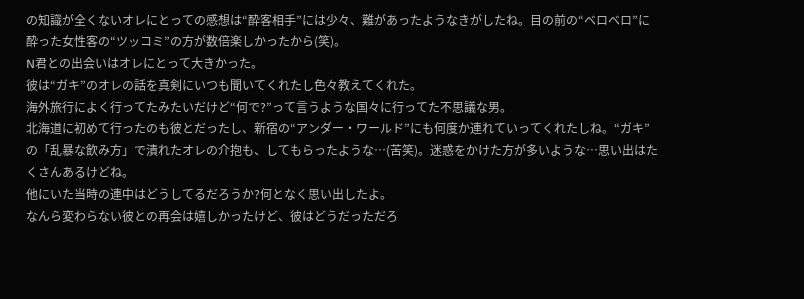の知識が全くないオレにとっての感想は“酔客相手”には少々、難があったようなきがしたね。目の前の“ベロベロ”に酔った女性客の“ツッコミ”の方が数倍楽しかったから(笑)。
N君との出会いはオレにとって大きかった。
彼は“ガキ”のオレの話を真剣にいつも聞いてくれたし色々教えてくれた。
海外旅行によく行ってたみたいだけど“何で?”って言うような国々に行ってた不思議な男。
北海道に初めて行ったのも彼とだったし、新宿の“アンダー・ワールド”にも何度か連れていってくれたしね。“ガキ”の「乱暴な飲み方」で潰れたオレの介抱も、してもらったような…(苦笑)。迷惑をかけた方が多いような…思い出はたくさんあるけどね。
他にいた当時の連中はどうしてるだろうか?何となく思い出したよ。
なんら変わらない彼との再会は嬉しかったけど、彼はどうだっただろ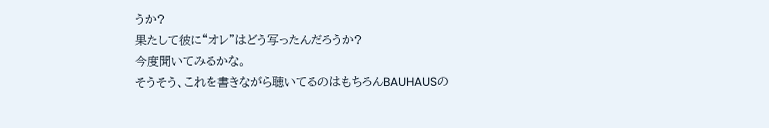うか?
果たして彼に“オレ”はどう写ったんだろうか?
今度聞いてみるかな。
そうそう、これを書きながら聴いてるのはもちろんBAUHAUSの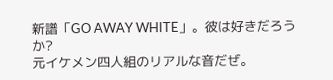新譜「GO AWAY WHITE」。彼は好きだろうか?
元イケメン四人組のリアルな音だぜ。